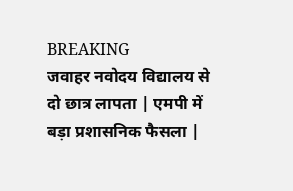BREAKING
जवाहर नवोदय विद्यालय से दो छात्र लापता | एमपी में बड़ा प्रशासनिक फैसला |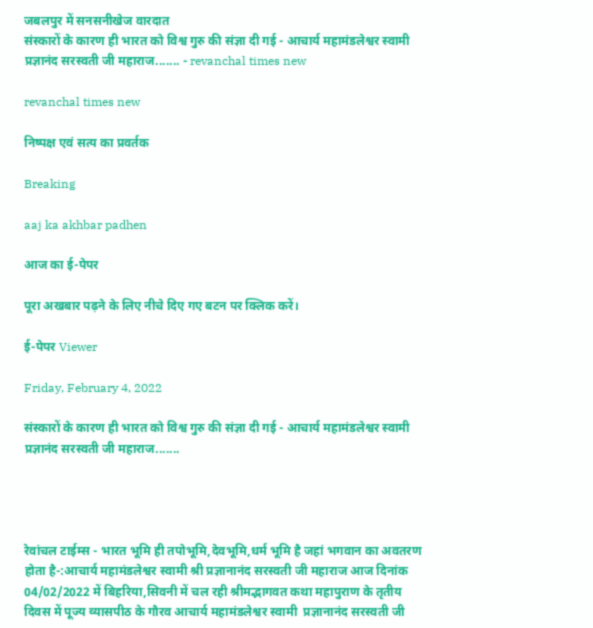जबलपुर में सनसनीखेज वारदात
संस्कारों के कारण ही भारत को विश्व गुरु की संज्ञा दी गई - आचार्य महामंडलेश्वर स्वामी प्रज्ञानंद सरस्वती जी महाराज....... - revanchal times new

revanchal times new

निष्पक्ष एवं सत्य का प्रवर्तक

Breaking

aaj ka akhbar padhen

आज का ई-पेपर

पूरा अखबार पढ़ने के लिए नीचे दिए गए बटन पर क्लिक करें।

ई-पेपर Viewer

Friday, February 4, 2022

संस्कारों के कारण ही भारत को विश्व गुरु की संज्ञा दी गई - आचार्य महामंडलेश्वर स्वामी प्रज्ञानंद सरस्वती जी महाराज.......




रेवांचल टाईम्स - भारत भूमि ही तपोभूमि,देवभूमि,धर्म भूमि है जहां भगवान का अवतरण होता है-:आचार्य महामंडलेश्वर स्वामी श्री प्रज्ञानानंद सरस्वती जी महाराज आज दिनांक 04/02/2022 में बिहरिया,सिवनी में चल रही श्रीमद्भागवत कथा महापुराण के तृतीय दिवस में पूज्य व्यासपीठ के गौरव आचार्य महामंडलेश्वर स्वामी  प्रज्ञानानंद सरस्वती जी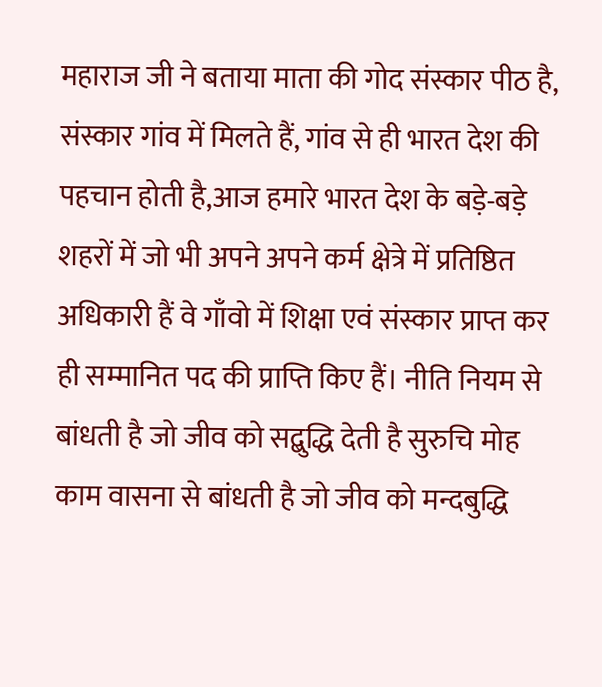महाराज जी ने बताया माता की गोद संस्कार पीठ है, संस्कार गांव में मिलते हैं, गांव से ही भारत देश की पहचान होती है,आज हमारे भारत देश के बड़े-बड़े शहरों में जो भी अपने अपने कर्म क्षेत्रे में प्रतिष्ठित अधिकारी हैं वे गाँवो में शिक्षा एवं संस्कार प्राप्त कर ही सम्मानित पद की प्राप्ति किए हैं। नीति नियम से बांधती है जो जीव को सद्बुद्धि देती है सुरुचि मोह काम वासना से बांधती है जो जीव को मन्दबुद्धि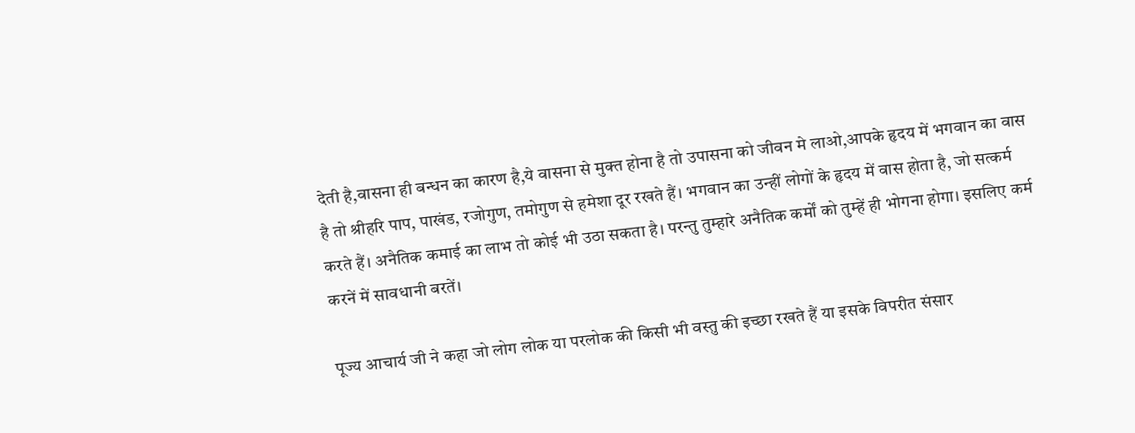देती है,वासना ही बन्धन का कारण है,ये वासना से मुक्त होना है तो उपासना को जीवन मे लाओ,आपके हृदय में भगवान का वास है तो श्रीहरि पाप, पाखंड, रजोगुण, तमोगुण से हमेशा दूर रखते हैं। भगवान का उन्हीं लोगों के हृदय में वास होता है, जो सत्कर्म करते हैं। अनैतिक कमाई का लाभ तो कोई भी उठा सकता है। परन्तु तुम्हारे अनैतिक कर्मों को तुम्हें ही भोगना होगा। इसलिए कर्म करनें में सावधानी बरतें।

पूज्य आचार्य जी ने कहा जो लोग लोक या परलोक की किसी भी वस्तु की इच्छा रखते हैं या इसके विपरीत संसार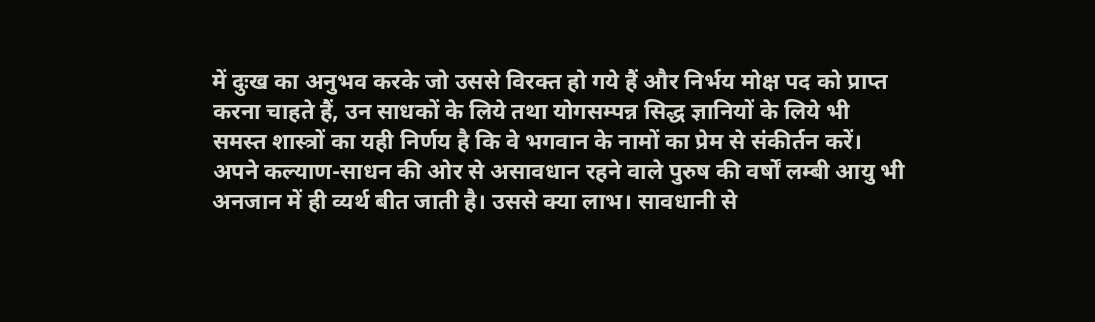में दुःख का अनुभव करके जो उससे विरक्त हो गये हैं और निर्भय मोक्ष पद को प्राप्त करना चाहते हैं, उन साधकों के लिये तथा योगसम्पन्न सिद्ध ज्ञानियों के लिये भी समस्त शास्त्रों का यही निर्णय है कि वे भगवान के नामों का प्रेम से संकीर्तन करें। अपने कल्याण-साधन की ओर से असावधान रहने वाले पुरुष की वर्षों लम्बी आयु भी अनजान में ही व्यर्थ बीत जाती है। उससे क्या लाभ। सावधानी से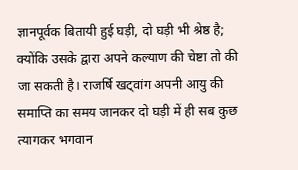ज्ञानपूर्वक बितायी हुई घड़ी, दो घड़ी भी श्रेष्ठ है; क्योंकि उसके द्वारा अपने कल्याण की चेष्टा तो की जा सकती है। राजर्षि खट्वांग अपनी आयु की समाप्ति का समय जानकर दो घड़ी में ही सब कुछ त्यागकर भगवान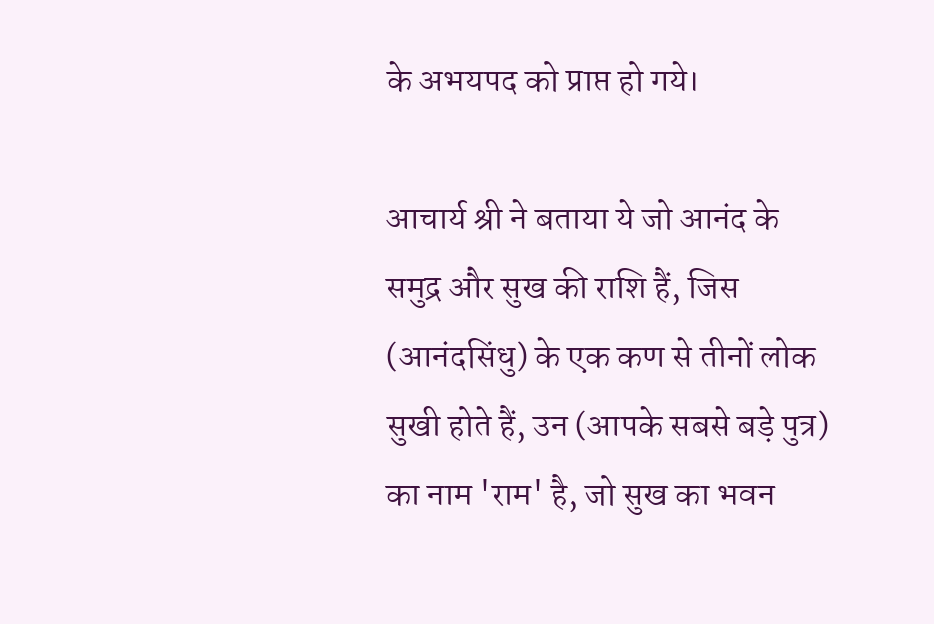के अभयपद को प्राप्त हो गये।

आचार्य श्री ने बताया ये जो आनंद के समुद्र और सुख की राशि हैं, जिस (आनंदसिंधु) के एक कण से तीनों लोक सुखी होते हैं, उन (आपके सबसे बड़े पुत्र) का नाम 'राम' है, जो सुख का भवन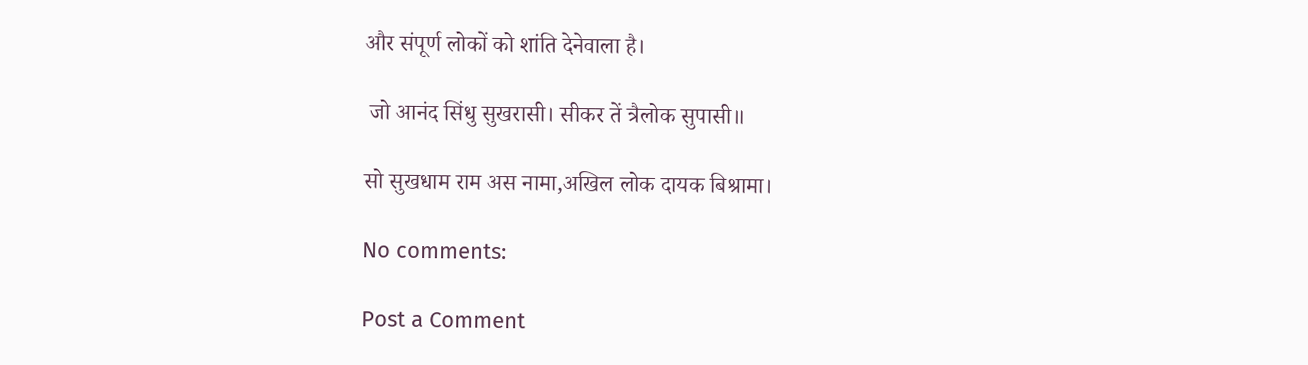और संपूर्ण लोकों को शांति देनेवाला है।

 जो आनंद सिंधु सुखरासी। सीकर तें त्रैलोक सुपासी॥

सो सुखधाम राम अस नामा,अखिल लोक दायक बिश्रामा।

No comments:

Post a Comment